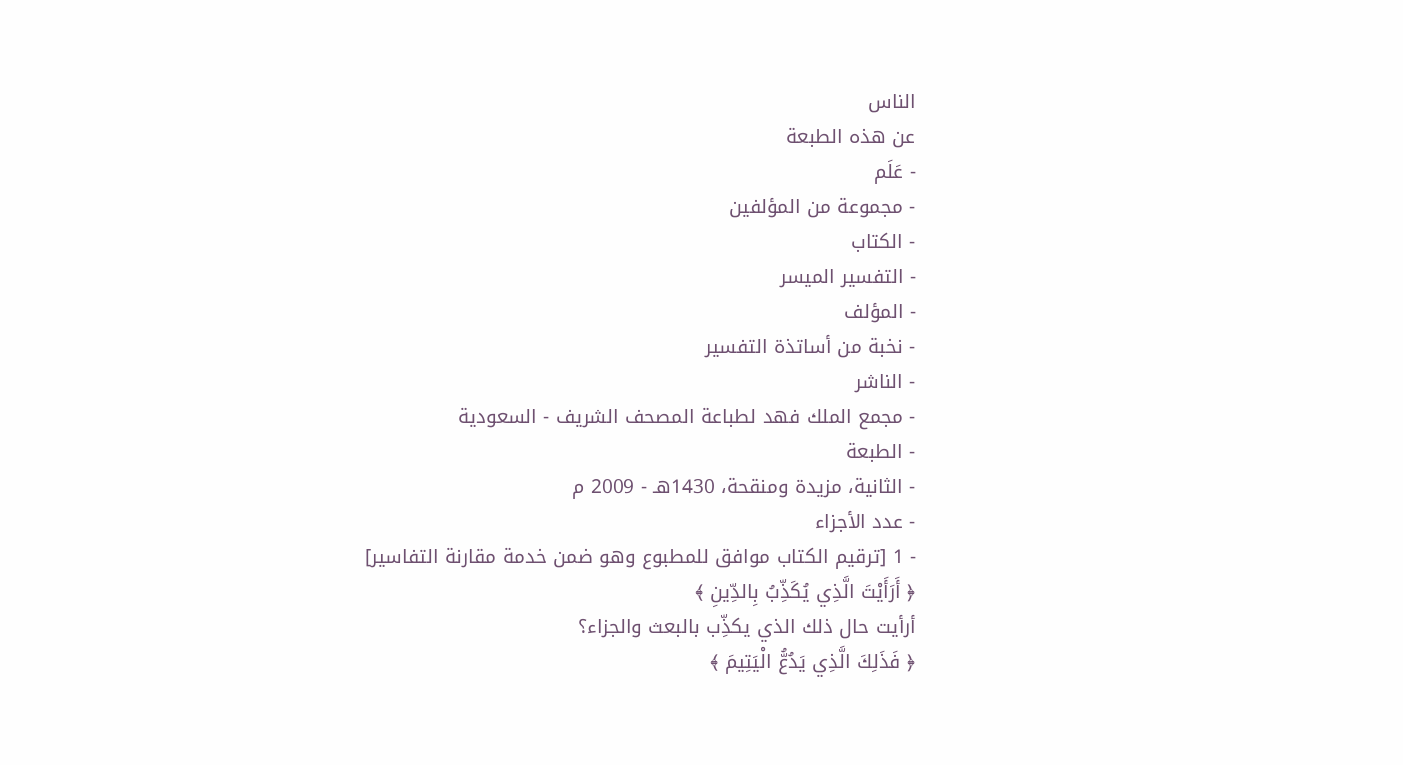الناس
عن هذه الطبعة
- عَلَم
- مجموعة من المؤلفين
- الكتاب
- التفسير الميسر
- المؤلف
- نخبة من أساتذة التفسير
- الناشر
- مجمع الملك فهد لطباعة المصحف الشريف - السعودية
- الطبعة
- الثانية، مزيدة ومنقحة، 1430هـ - 2009 م
- عدد الأجزاء
- 1 [ترقيم الكتاب موافق للمطبوع وهو ضمن خدمة مقارنة التفاسير]
﴿ أَرَأَيْتَ الَّذِي يُكَذِّبُ بِالدِّينِ ﴾
أرأيت حال ذلك الذي يكذِّب بالبعث والجزاء؟
﴿ فَذَلِكَ الَّذِي يَدُعُّ الْيَتِيمَ ﴾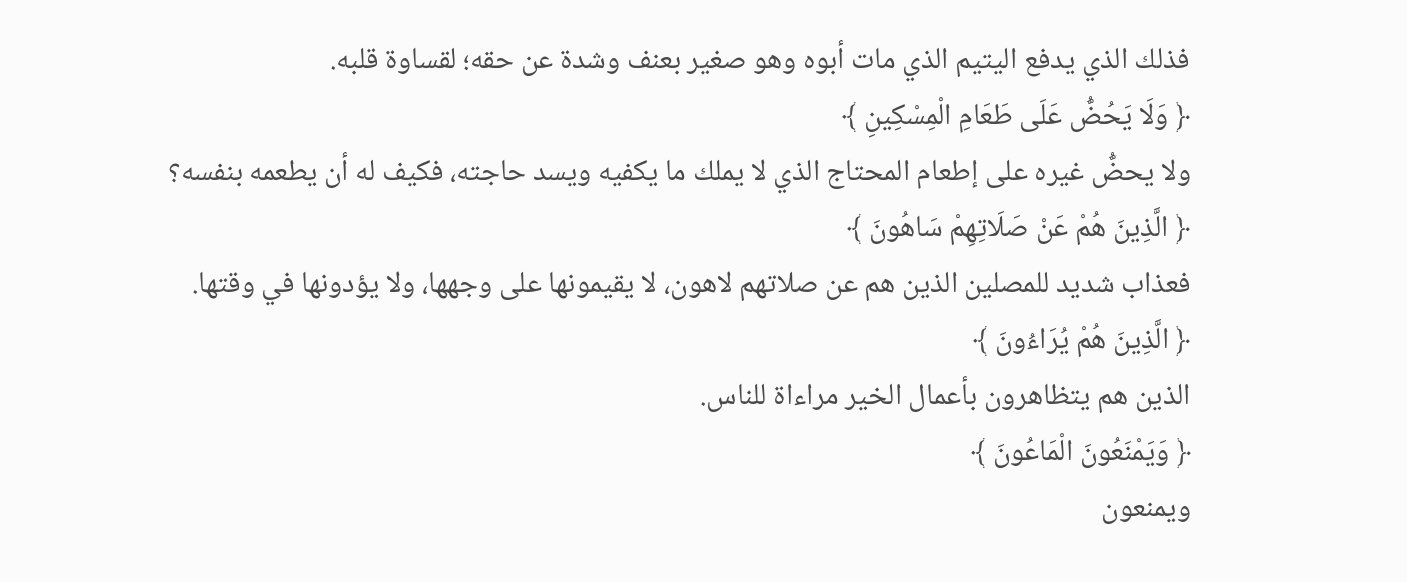فذلك الذي يدفع اليتيم الذي مات أبوه وهو صغير بعنف وشدة عن حقه؛ لقساوة قلبه.
﴿ وَلَا يَحُضُّ عَلَى طَعَامِ الْمِسْكِينِ ﴾
ولا يحضُّ غيره على إطعام المحتاج الذي لا يملك ما يكفيه ويسد حاجته، فكيف له أن يطعمه بنفسه؟
﴿ الَّذِينَ هُمْ عَنْ صَلَاتِهِمْ سَاهُونَ ﴾
فعذاب شديد للمصلين الذين هم عن صلاتهم لاهون، لا يقيمونها على وجهها، ولا يؤدونها في وقتها.
﴿ الَّذِينَ هُمْ يُرَاءُونَ ﴾
الذين هم يتظاهرون بأعمال الخير مراءاة للناس.
﴿ وَيَمْنَعُونَ الْمَاعُونَ ﴾
ويمنعون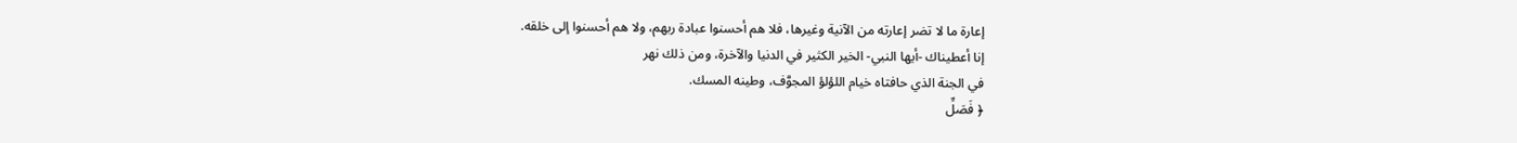إعارة ما لا تضر إعارته من الآنية وغيرها، فلا هم أحسنوا عبادة ربهم، ولا هم أحسنوا إلى خلقه.
إنا أعطيناك -أيها النبي- الخير الكثير في الدنيا والآخرة، ومن ذلك نهر
في الجنة الذي حافتاه خيام اللؤلؤ المجوَّف، وطينه المسك.
﴿ فَصَلِّ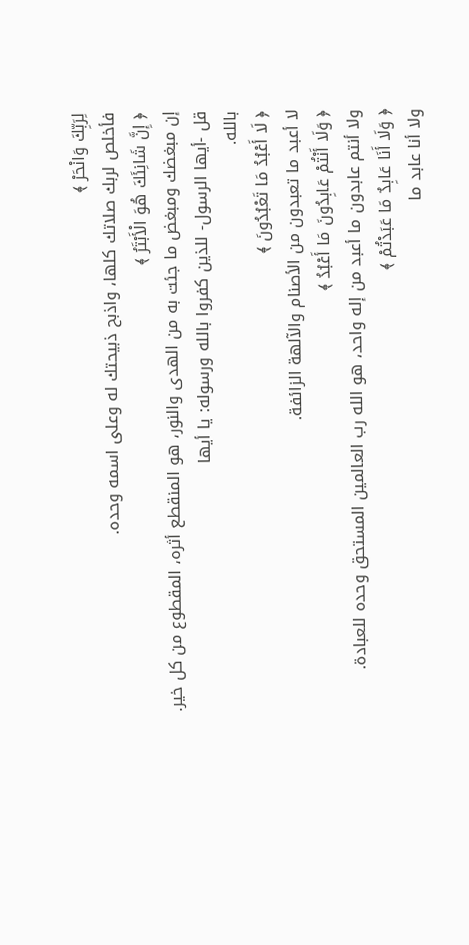لِرَبِّكَ وَانْحَرْ ﴾
فأخلص لربك صلاتك كلها، واذبح ذبيحتك له وعلى اسمه وحده.
﴿ إِنَّ شَانِئَكَ هُوَ الْأَبْتَرُ ﴾
إن مبغضك ومبغض ما جئت به من الهدى والنور، هو المنقطع أثره، المقطوع من كل خير.
قل -أيها الرسول- للذين كفروا بالله ورسوله: يا أيها
بالله.
﴿ لَا أَعْبُدُ مَا تَعْبُدُونَ ﴾
لا أعبد ما تعبدون من الأصنام والآلهة الزائفة.
﴿ وَلَا أَنْتُمْ عَابِدُونَ مَا أَعْبُدُ ﴾
ولا أنتم عابدون ما أعبد من إله واحد، هو الله رب العالمين المستحق وحده للعبادة.
﴿ وَلَا أَنَا عَابِدٌ مَا عَبَدْتُمْ ﴾
ولا أنا عابد ما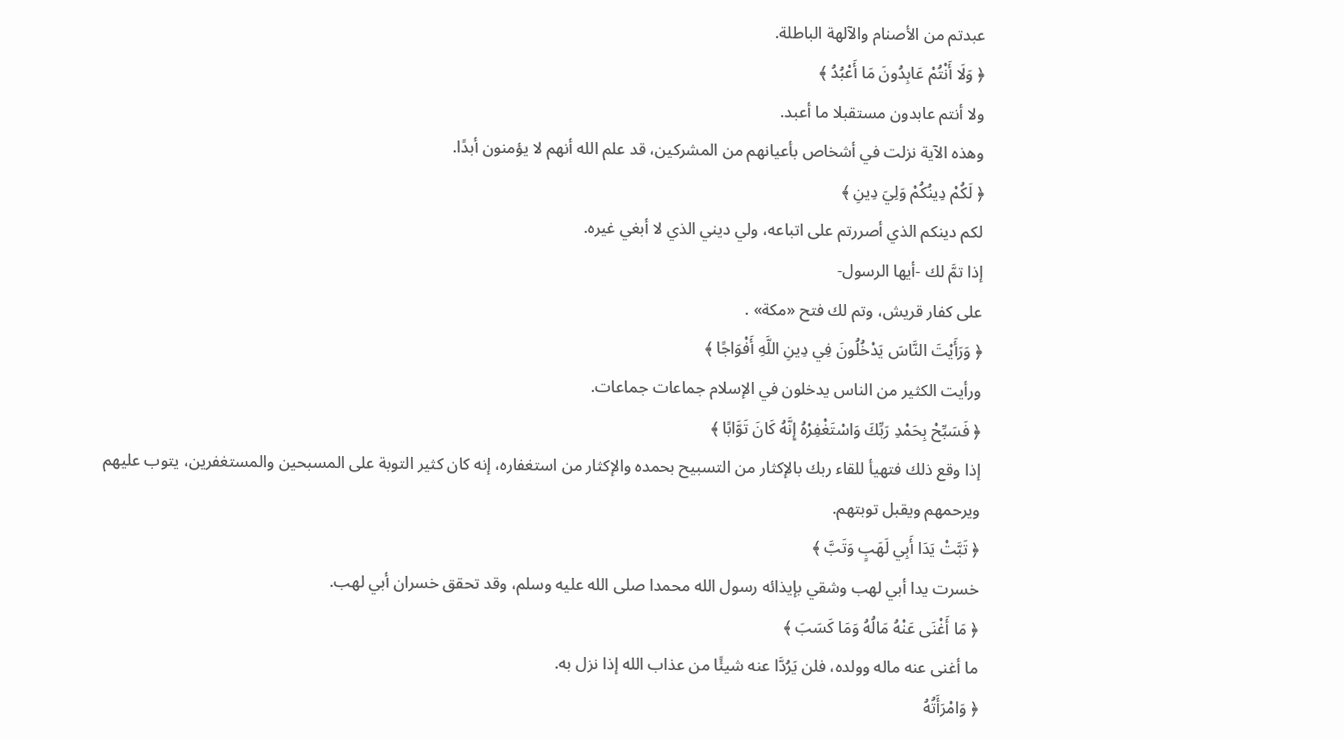عبدتم من الأصنام والآلهة الباطلة.
﴿ وَلَا أَنْتُمْ عَابِدُونَ مَا أَعْبُدُ ﴾
ولا أنتم عابدون مستقبلا ما أعبد.
وهذه الآية نزلت في أشخاص بأعيانهم من المشركين، قد علم الله أنهم لا يؤمنون أبدًا.
﴿ لَكُمْ دِينُكُمْ وَلِيَ دِينِ ﴾
لكم دينكم الذي أصررتم على اتباعه، ولي ديني الذي لا أبغي غيره.
إذا تمَّ لك -أيها الرسول-
على كفار قريش، وتم لك فتح «مكة» .
﴿ وَرَأَيْتَ النَّاسَ يَدْخُلُونَ فِي دِينِ اللَّهِ أَفْوَاجًا ﴾
ورأيت الكثير من الناس يدخلون في الإسلام جماعات جماعات.
﴿ فَسَبِّحْ بِحَمْدِ رَبِّكَ وَاسْتَغْفِرْهُ إِنَّهُ كَانَ تَوَّابًا ﴾
إذا وقع ذلك فتهيأ للقاء ربك بالإكثار من التسبيح بحمده والإكثار من استغفاره، إنه كان كثير التوبة على المسبحين والمستغفرين، يتوب عليهم ويرحمهم ويقبل توبتهم.
﴿ تَبَّتْ يَدَا أَبِي لَهَبٍ وَتَبَّ ﴾
خسرت يدا أبي لهب وشقي بإيذائه رسول الله محمدا صلى الله عليه وسلم، وقد تحقق خسران أبي لهب.
﴿ مَا أَغْنَى عَنْهُ مَالُهُ وَمَا كَسَبَ ﴾
ما أغنى عنه ماله وولده، فلن يَرُدَّا عنه شيئًا من عذاب الله إذا نزل به.
﴿ وَامْرَأَتُهُ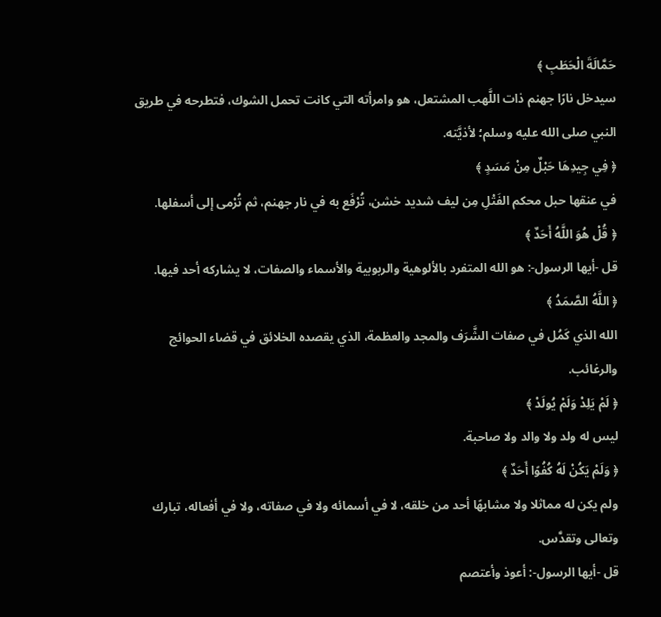حَمَّالَةَ الْحَطَبِ ﴾
سيدخل نارًا جهنم ذات اللَّهب المشتعل، هو وامرأته التي كانت تحمل الشوك، فتطرحه في طريق النبي صلى الله عليه وسلم؛ لأذيَّته.
﴿ فِي جِيدِهَا حَبْلٌ مِنْ مَسَدٍ ﴾
في عنقها حبل محكم الفَتْلِ مِن ليف شديد خشن، تُرْفَع به في نار جهنم، ثم تُرْمى إلى أسفلها.
﴿ قُلْ هُوَ اللَّهُ أَحَدٌ ﴾
قل -أيها الرسول-: هو الله المتفرد بالألوهية والربوبية والأسماء والصفات، لا يشاركه أحد فيها.
﴿ اللَّهُ الصَّمَدُ ﴾
الله الذي كَمُل في صفات الشَّرَف والمجد والعظمة، الذي يقصده الخلائق في قضاء الحوائج والرغائب.
﴿ لَمْ يَلِدْ وَلَمْ يُولَدْ ﴾
ليس له ولد ولا والد ولا صاحبة.
﴿ وَلَمْ يَكُنْ لَهُ كُفُوًا أَحَدٌ ﴾
ولم يكن له مماثلا ولا مشابهًا أحد من خلقه، لا في أسمائه ولا في صفاته، ولا في أفعاله، تبارك وتعالى وتقدَّس.
قل -أيها الرسول-: أعوذ وأعتصم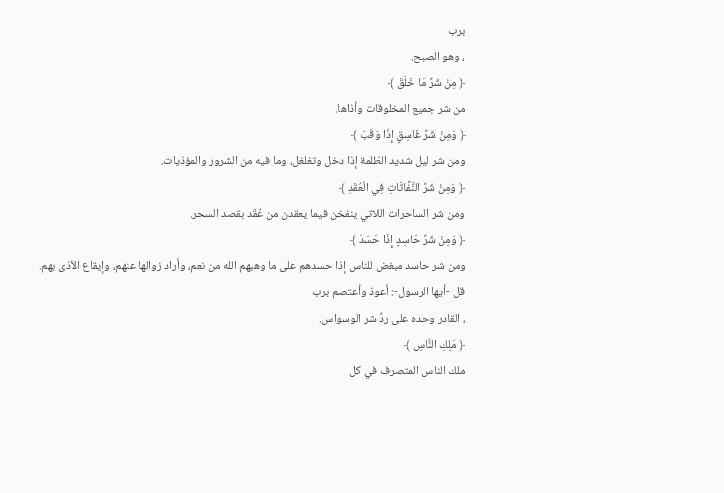برب
، وهو الصبح.
﴿ مِنْ شَرِّ مَا خَلَقَ ﴾
من شر جميع المخلوقات وأذاها.
﴿ وَمِنْ شَرِّ غَاسِقٍ إِذَا وَقَبَ ﴾
ومن شر ليل شديد الظلمة إذا دخل وتغلغل، وما فيه من الشرور والمؤذيات.
﴿ وَمِنْ شَرِّ النَّفَّاثَاتِ فِي الْعُقَدِ ﴾
ومن شر الساحرات اللاتي ينفخن فيما يعقدن من عُقَد بقصد السحر.
﴿ وَمِنْ شَرِّ حَاسِدٍ إِذَا حَسَدَ ﴾
ومن شر حاسد مبغض للناس إذا حسدهم على ما وهبهم الله من نعم، وأراد زوالها عنهم، وإيقاع الأذى بهم.
قل -أيها الرسول-: أعوذ وأعتصم برب
، القادر وحده على ردِّ شر الوسواس.
﴿ مَلِكِ النَّاسِ ﴾
ملك الناس المتصرف في كل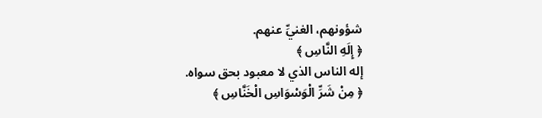شؤونهم، الغنيِّ عنهم.
﴿ إِلَهِ النَّاسِ ﴾
إله الناس الذي لا معبود بحق سواه.
﴿ مِنْ شَرِّ الْوَسْوَاسِ الْخَنَّاسِ ﴾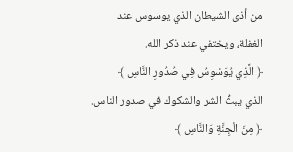من أذى الشيطان الذي يوسوس عند الغفلة، ويختفي عند ذكر الله.
﴿ الَّذِي يُوَسْوِسُ فِي صُدُورِ النَّاسِ ﴾
الذي يبثُّ الشر والشكوك في صدور الناس.
﴿ مِنَ الْجِنَّةِ وَالنَّاسِ ﴾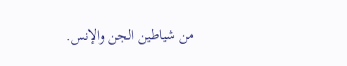من شياطين الجن والإنس.